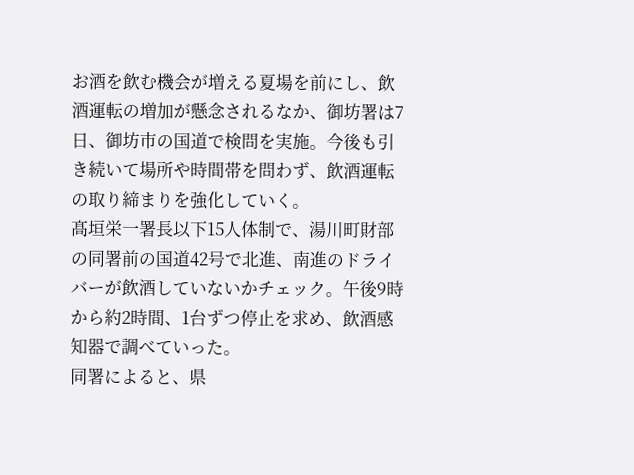お酒を飲む機会が増える夏場を前にし、飲酒運転の増加が懸念されるなか、御坊署は7日、御坊市の国道で検問を実施。今後も引き続いて場所や時間帯を問わず、飲酒運転の取り締まりを強化していく。
髙垣栄一署長以下15人体制で、湯川町財部の同署前の国道42号で北進、南進のドライバーが飲酒していないかチェック。午後9時から約2時間、1台ずつ停止を求め、飲酒感知器で調べていった。
同署によると、県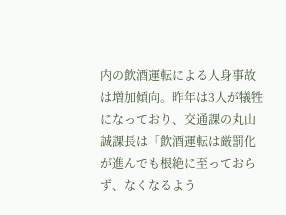内の飲酒運転による人身事故は増加傾向。昨年は3人が犠牲になっており、交通課の丸山誠課長は「飲酒運転は厳罰化が進んでも根絶に至っておらず、なくなるよう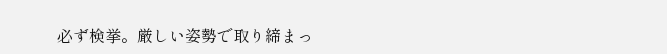必ず検挙。厳しい姿勢で取り締まっ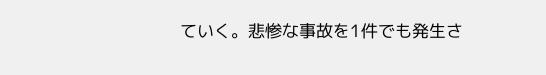ていく。悲惨な事故を1件でも発生さ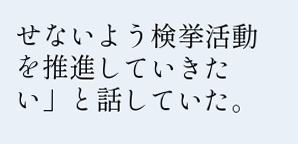せないよう検挙活動を推進していきたい」と話していた。